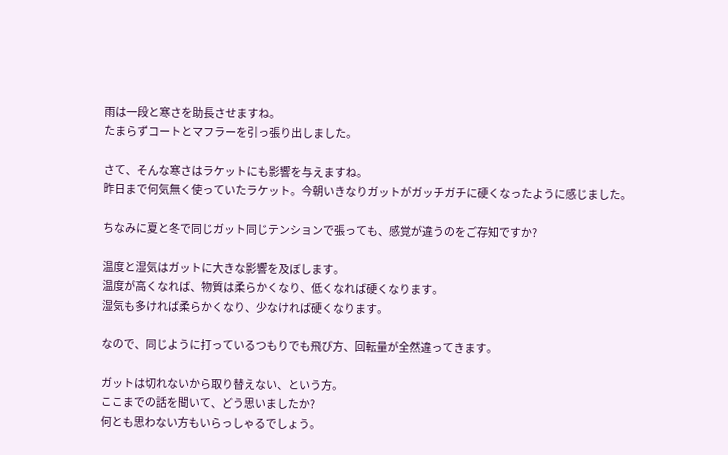雨は一段と寒さを助長させますね。
たまらずコートとマフラーを引っ張り出しました。

さて、そんな寒さはラケットにも影響を与えますね。
昨日まで何気無く使っていたラケット。今朝いきなりガットがガッチガチに硬くなったように感じました。

ちなみに夏と冬で同じガット同じテンションで張っても、感覚が違うのをご存知ですか?

温度と湿気はガットに大きな影響を及ぼします。
温度が高くなれば、物質は柔らかくなり、低くなれば硬くなります。
湿気も多ければ柔らかくなり、少なければ硬くなります。

なので、同じように打っているつもりでも飛び方、回転量が全然違ってきます。

ガットは切れないから取り替えない、という方。
ここまでの話を聞いて、どう思いましたか?
何とも思わない方もいらっしゃるでしょう。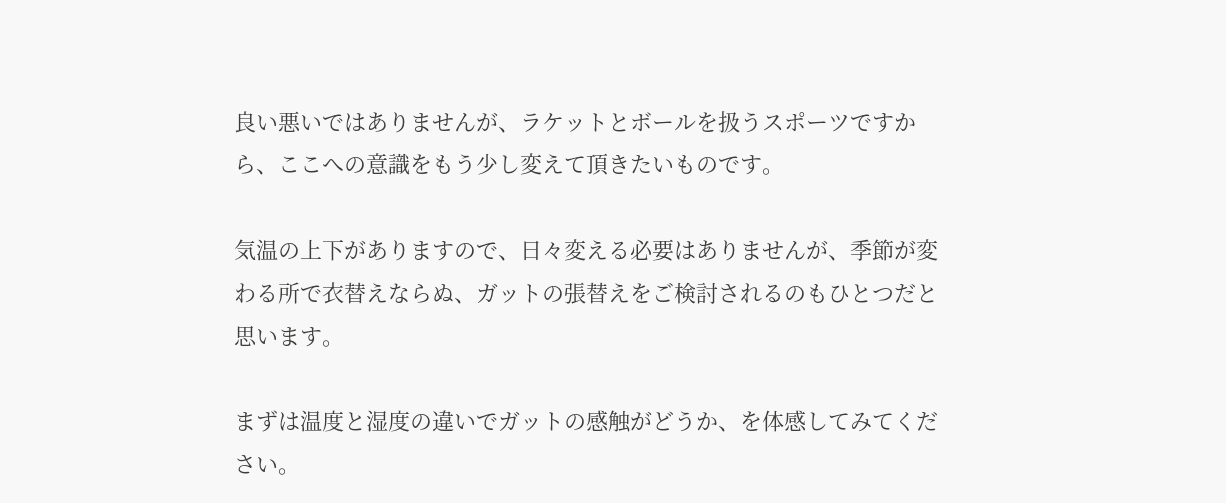良い悪いではありませんが、ラケットとボールを扱うスポーツですから、ここへの意識をもう少し変えて頂きたいものです。

気温の上下がありますので、日々変える必要はありませんが、季節が変わる所で衣替えならぬ、ガットの張替えをご検討されるのもひとつだと思います。

まずは温度と湿度の違いでガットの感触がどうか、を体感してみてください。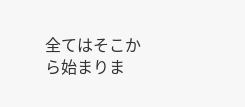全てはそこから始まりま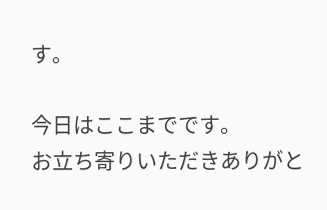す。

今日はここまでです。
お立ち寄りいただきありがと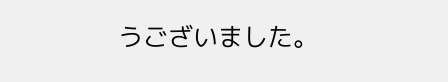うございました。